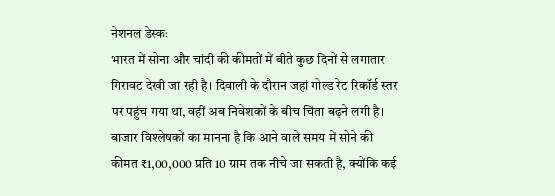नेशनल डेस्कः
भारत में सोना और चांदी की कीमतों में बीते कुछ दिनों से लगातार गिरावट देखी जा रही है। दिवाली के दौरान जहां गोल्ड रेट रिकॉर्ड स्तर पर पहुंच गया था, वहीं अब निवेशकों के बीच चिंता बढ़ने लगी है। बाजार विश्लेषकों का मानना है कि आने वाले समय में सोने की कीमत ₹1,00,000 प्रति 10 ग्राम तक नीचे जा सकती है, क्योंकि कई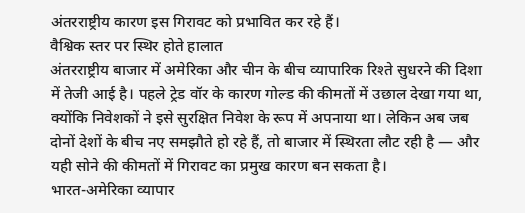अंतरराष्ट्रीय कारण इस गिरावट को प्रभावित कर रहे हैं।
वैश्विक स्तर पर स्थिर होते हालात
अंतरराष्ट्रीय बाजार में अमेरिका और चीन के बीच व्यापारिक रिश्ते सुधरने की दिशा में तेजी आई है। पहले ट्रेड वॉर के कारण गोल्ड की कीमतों में उछाल देखा गया था, क्योंकि निवेशकों ने इसे सुरक्षित निवेश के रूप में अपनाया था। लेकिन अब जब दोनों देशों के बीच नए समझौते हो रहे हैं, तो बाजार में स्थिरता लौट रही है — और यही सोने की कीमतों में गिरावट का प्रमुख कारण बन सकता है।
भारत-अमेरिका व्यापार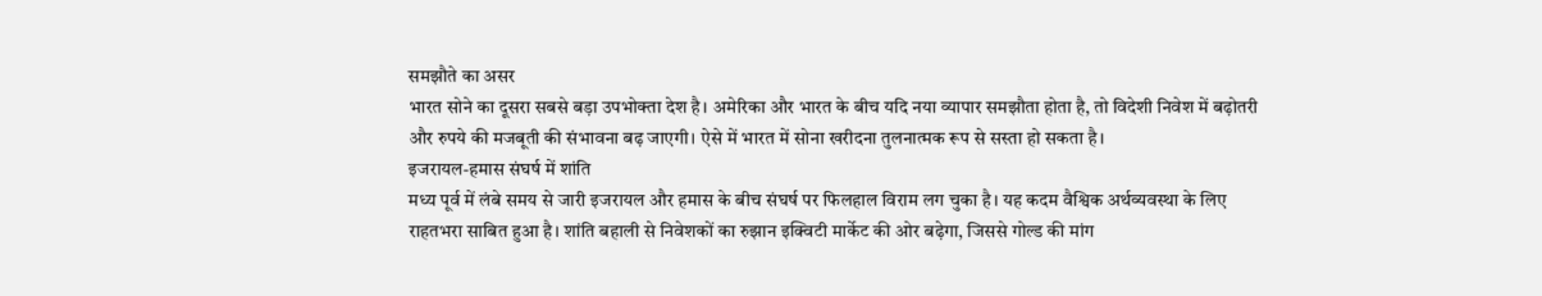समझौते का असर
भारत सोने का दूसरा सबसे बड़ा उपभोक्ता देश है। अमेरिका और भारत के बीच यदि नया व्यापार समझौता होता है, तो विदेशी निवेश में बढ़ोतरी और रुपये की मजबूती की संभावना बढ़ जाएगी। ऐसे में भारत में सोना खरीदना तुलनात्मक रूप से सस्ता हो सकता है।
इजरायल-हमास संघर्ष में शांति
मध्य पूर्व में लंबे समय से जारी इजरायल और हमास के बीच संघर्ष पर फिलहाल विराम लग चुका है। यह कदम वैश्विक अर्थव्यवस्था के लिए राहतभरा साबित हुआ है। शांति बहाली से निवेशकों का रुझान इक्विटी मार्केट की ओर बढ़ेगा, जिससे गोल्ड की मांग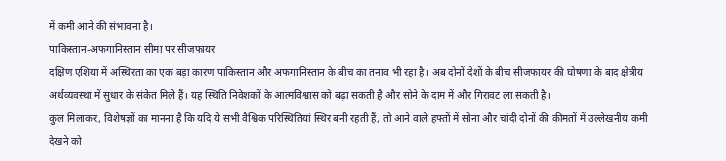में कमी आने की संभावना है।
पाकिस्तान-अफगानिस्तान सीमा पर सीजफायर
दक्षिण एशिया में अस्थिरता का एक बड़ा कारण पाकिस्तान और अफगानिस्तान के बीच का तनाव भी रहा है। अब दोनों देशों के बीच सीजफायर की घोषणा के बाद क्षेत्रीय अर्थव्यवस्था में सुधार के संकेत मिले हैं। यह स्थिति निवेशकों के आत्मविश्वास को बढ़ा सकती है और सोने के दाम में और गिरावट ला सकती है।
कुल मिलाकर, विशेषज्ञों का मानना है कि यदि ये सभी वैश्विक परिस्थितियां स्थिर बनी रहती हैं, तो आने वाले हफ्तों में सोना और चांदी दोनों की कीमतों में उल्लेखनीय कमी देखने को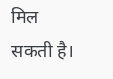मिल सकती है।